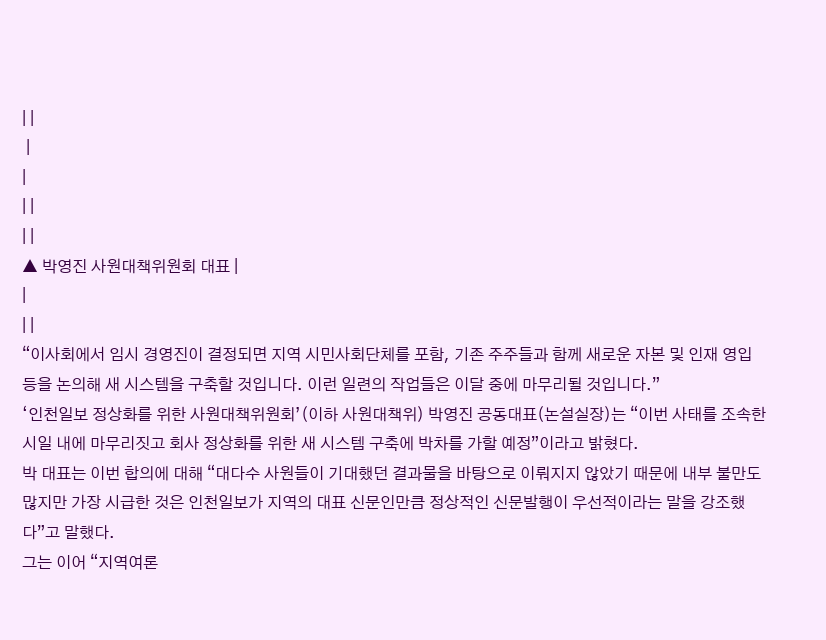| |
 |
|
| |
| |
▲ 박영진 사원대책위원회 대표 |
|
| |
“이사회에서 임시 경영진이 결정되면 지역 시민사회단체를 포함, 기존 주주들과 함께 새로운 자본 및 인재 영입 등을 논의해 새 시스템을 구축할 것입니다. 이런 일련의 작업들은 이달 중에 마무리될 것입니다.”
‘인천일보 정상화를 위한 사원대책위원회’(이하 사원대책위) 박영진 공동대표(논설실장)는 “이번 사태를 조속한 시일 내에 마무리짓고 회사 정상화를 위한 새 시스템 구축에 박차를 가할 예정”이라고 밝혔다.
박 대표는 이번 합의에 대해 “대다수 사원들이 기대했던 결과물을 바탕으로 이뤄지지 않았기 때문에 내부 불만도 많지만 가장 시급한 것은 인천일보가 지역의 대표 신문인만큼 정상적인 신문발행이 우선적이라는 말을 강조했다”고 말했다.
그는 이어 “지역여론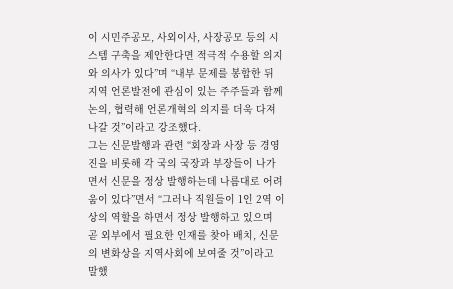이 시민주공모, 사외이사, 사장공모 등의 시스템 구축을 제안한다면 적극적 수용할 의지와 의사가 있다”며 “내부 문제를 봉합한 뒤 지역 언론발전에 관심이 있는 주주들과 함께 논의, 협력해 언론개혁의 의지를 더욱 다져 나갈 것”이라고 강조했다.
그는 신문발행과 관련 “회장과 사장 등 경영진을 비롯해 각 국의 국장과 부장들이 나가면서 신문을 정상 발행하는데 나름대로 어려움이 있다”면서 “그러나 직원들이 1인 2역 이상의 역할을 하면서 정상 발행하고 있으며 곧 외부에서 필요한 인재를 찾아 배치, 신문의 변화상을 지역사회에 보여줄 것”이라고 말했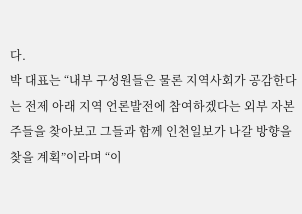다.
박 대표는 “내부 구성원들은 물론 지역사회가 공감한다는 전제 아래 지역 언론발전에 참여하겠다는 외부 자본주들을 찾아보고 그들과 함께 인천일보가 나갈 방향을 찾을 계획”이라며 “이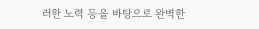러한 노력 등을 바탕으로 완벽한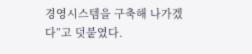경영시스템을 구축해 나가겠다”고 덧붙였다.